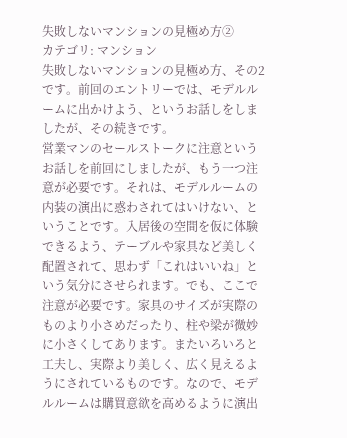失敗しないマンションの見極め方②
カテゴリ: マンション
失敗しないマンションの見極め方、その2です。前回のエントリーでは、モデルルームに出かけよう、というお話しをしましたが、その続きです。
営業マンのセールストークに注意というお話しを前回にしましたが、もう一つ注意が必要です。それは、モデルルームの内装の演出に惑わされてはいけない、ということです。入居後の空間を仮に体験できるよう、テーブルや家具など美しく配置されて、思わず「これはいいね」という気分にさせられます。でも、ここで注意が必要です。家具のサイズが実際のものより小さめだったり、柱や梁が微妙に小さくしてあります。またいろいろと工夫し、実際より美しく、広く見えるようにされているものです。なので、モデルルームは購買意欲を高めるように演出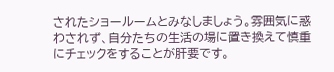されたショールームとみなしましょう。雰囲気に惑わされず、自分たちの生活の場に置き換えて慎重にチェックをすることが肝要です。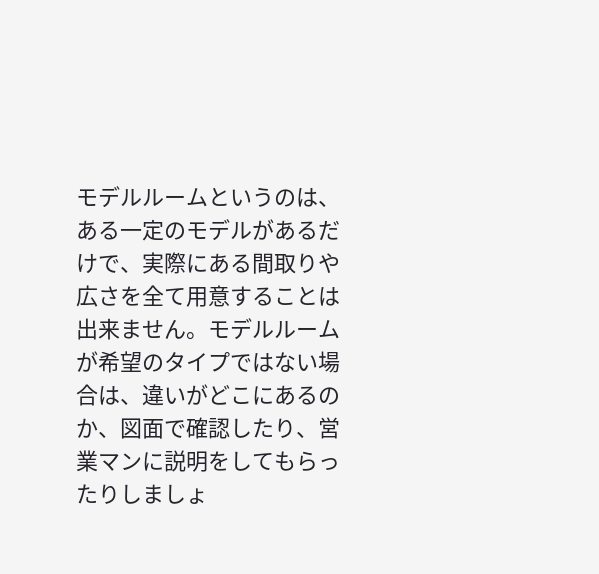モデルルームというのは、ある一定のモデルがあるだけで、実際にある間取りや広さを全て用意することは出来ません。モデルルームが希望のタイプではない場合は、違いがどこにあるのか、図面で確認したり、営業マンに説明をしてもらったりしましょ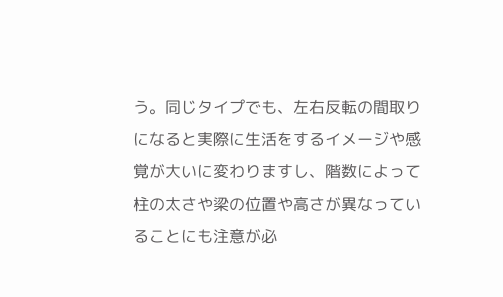う。同じタイプでも、左右反転の間取りになると実際に生活をするイメージや感覚が大いに変わりますし、階数によって柱の太さや梁の位置や高さが異なっていることにも注意が必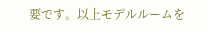要です。以上モデルルームを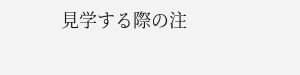見学する際の注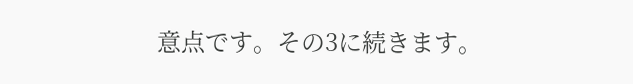意点です。その3に続きます。